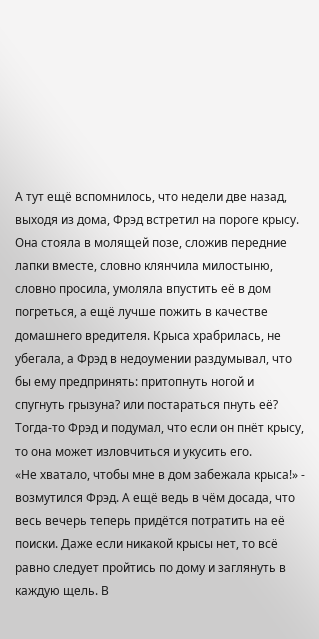А тут ещё вспомнилось, что недели две назад, выходя из дома, Фрэд встретил на пороге крысу. Она стояла в молящей позе, сложив передние лапки вместе, словно клянчила милостыню, словно просила, умоляла впустить её в дом погреться, а ещё лучше пожить в качестве домашнего вредителя. Крыса храбрилась, не убегала, а Фрэд в недоумении раздумывал, что бы ему предпринять: притопнуть ногой и спугнуть грызуна? или постараться пнуть её? Тогда-то Фрэд и подумал, что если он пнёт крысу, то она может изловчиться и укусить его.
«Не хватало, чтобы мне в дом забежала крыса!» - возмутился Фрэд. А ещё ведь в чём досада, что весь вечерь теперь придётся потратить на её поиски. Даже если никакой крысы нет, то всё равно следует пройтись по дому и заглянуть в каждую щель. В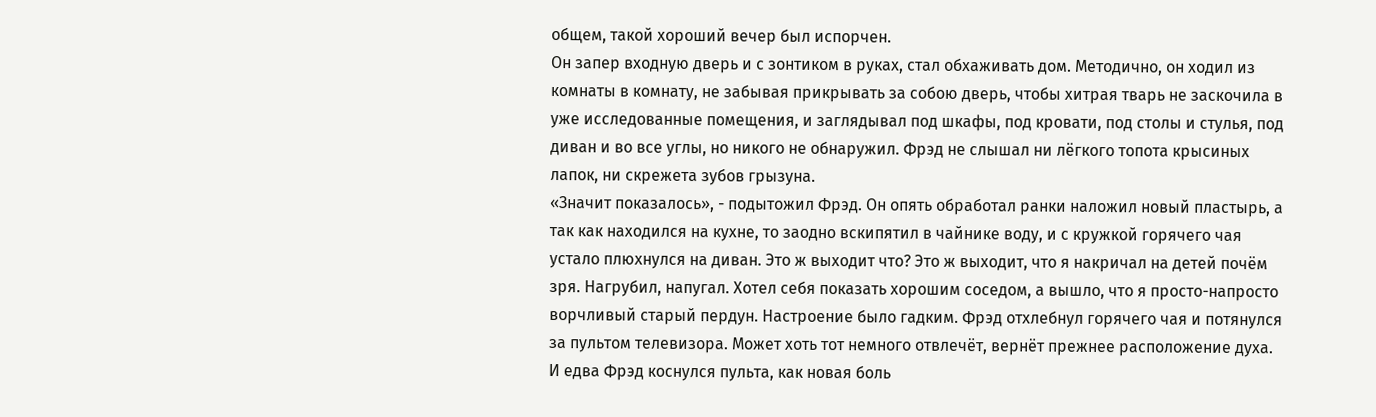общем, такой хороший вечер был испорчен.
Он запер входную дверь и с зонтиком в руках, стал обхаживать дом. Методично, он ходил из комнаты в комнату, не забывая прикрывать за собою дверь, чтобы хитрая тварь не заскочила в уже исследованные помещения, и заглядывал под шкафы, под кровати, под столы и стулья, под диван и во все углы, но никого не обнаружил. Фрэд не слышал ни лёгкого топота крысиных лапок, ни скрежета зубов грызуна.
«Значит показалось», - подытожил Фрэд. Он опять обработал ранки наложил новый пластырь, а так как находился на кухне, то заодно вскипятил в чайнике воду, и с кружкой горячего чая устало плюхнулся на диван. Это ж выходит что? Это ж выходит, что я накричал на детей почём зря. Нагрубил, напугал. Хотел себя показать хорошим соседом, а вышло, что я просто-напросто ворчливый старый пердун. Настроение было гадким. Фрэд отхлебнул горячего чая и потянулся за пультом телевизора. Может хоть тот немного отвлечёт, вернёт прежнее расположение духа. И едва Фрэд коснулся пульта, как новая боль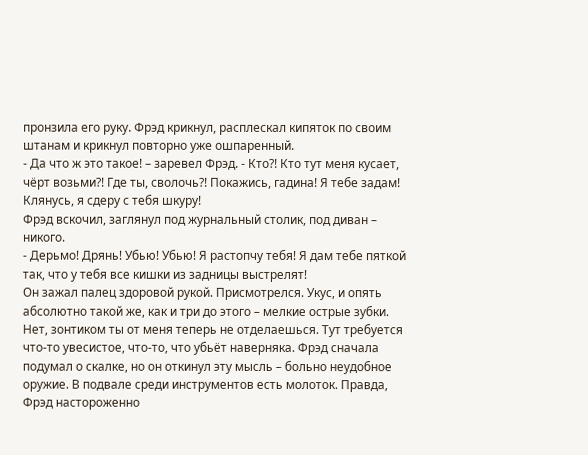пронзила его руку. Фрэд крикнул, расплескал кипяток по своим штанам и крикнул повторно уже ошпаренный.
- Да что ж это такое! – заревел Фрэд. - Кто?! Кто тут меня кусает, чёрт возьми?! Где ты, сволочь?! Покажись, гадина! Я тебе задам! Клянусь, я сдеру с тебя шкуру!
Фрэд вскочил, заглянул под журнальный столик, под диван – никого.
- Дерьмо! Дрянь! Убью! Убью! Я растопчу тебя! Я дам тебе пяткой так, что у тебя все кишки из задницы выстрелят!
Он зажал палец здоровой рукой. Присмотрелся. Укус, и опять абсолютно такой же, как и три до этого – мелкие острые зубки.
Нет, зонтиком ты от меня теперь не отделаешься. Тут требуется что-то увесистое, что-то, что убьёт наверняка. Фрэд сначала подумал о скалке, но он откинул эту мысль – больно неудобное оружие. В подвале среди инструментов есть молоток. Правда, Фрэд настороженно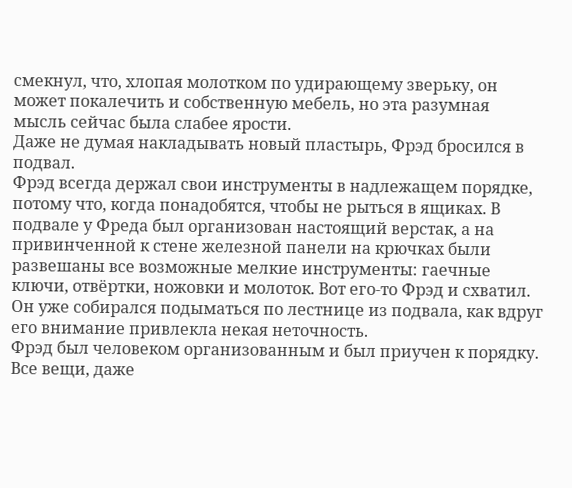смекнул, что, хлопая молотком по удирающему зверьку, он может покалечить и собственную мебель, но эта разумная мысль сейчас была слабее ярости.
Даже не думая накладывать новый пластырь, Фрэд бросился в подвал.
Фрэд всегда держал свои инструменты в надлежащем порядке, потому что, когда понадобятся, чтобы не рыться в ящиках. В подвале у Фреда был организован настоящий верстак, а на привинченной к стене железной панели на крючках были развешаны все возможные мелкие инструменты: гаечные ключи, отвёртки, ножовки и молоток. Вот его-то Фрэд и схватил. Он уже собирался подыматься по лестнице из подвала, как вдруг его внимание привлекла некая неточность.
Фрэд был человеком организованным и был приучен к порядку. Все вещи, даже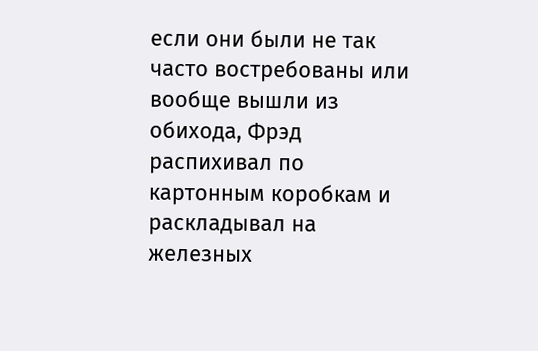если они были не так часто востребованы или вообще вышли из обихода, Фрэд распихивал по картонным коробкам и раскладывал на железных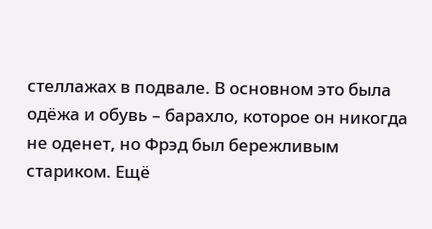стеллажах в подвале. В основном это была одёжа и обувь – барахло, которое он никогда не оденет, но Фрэд был бережливым стариком. Ещё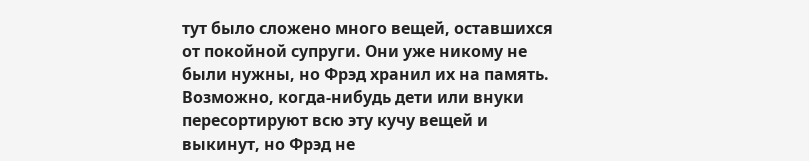тут было сложено много вещей, оставшихся от покойной супруги. Они уже никому не были нужны, но Фрэд хранил их на память. Возможно, когда-нибудь дети или внуки пересортируют всю эту кучу вещей и выкинут, но Фрэд не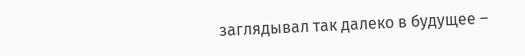заглядывал так далеко в будущее –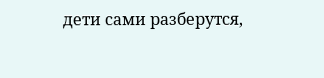дети сами разберутся,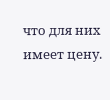что для них имеет цену.